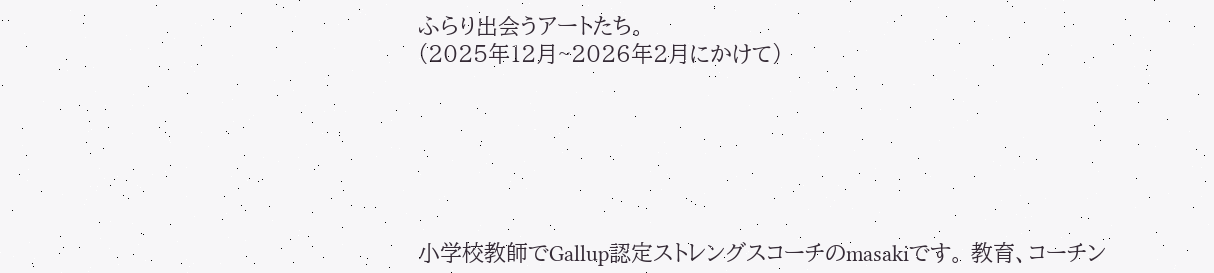ふらり出会うアートたち。
(2025年12月~2026年2月にかけて)






小学校教師でGallup認定ストレングスコーチのmasakiです。 教育、コーチン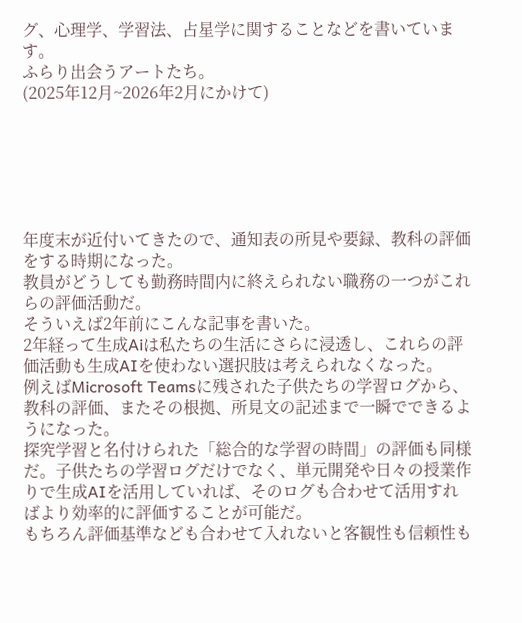グ、心理学、学習法、占星学に関することなどを書いています。
ふらり出会うアートたち。
(2025年12月~2026年2月にかけて)






年度末が近付いてきたので、通知表の所見や要録、教科の評価をする時期になった。
教員がどうしても勤務時間内に終えられない職務の一つがこれらの評価活動だ。
そういえば2年前にこんな記事を書いた。
2年経って生成Aiは私たちの生活にさらに浸透し、これらの評価活動も生成AIを使わない選択肢は考えられなくなった。
例えばMicrosoft Teamsに残された子供たちの学習ログから、教科の評価、またその根拠、所見文の記述まで一瞬でできるようになった。
探究学習と名付けられた「総合的な学習の時間」の評価も同様だ。子供たちの学習ログだけでなく、単元開発や日々の授業作りで生成AIを活用していれば、そのログも合わせて活用すればより効率的に評価することが可能だ。
もちろん評価基準なども合わせて入れないと客観性も信頼性も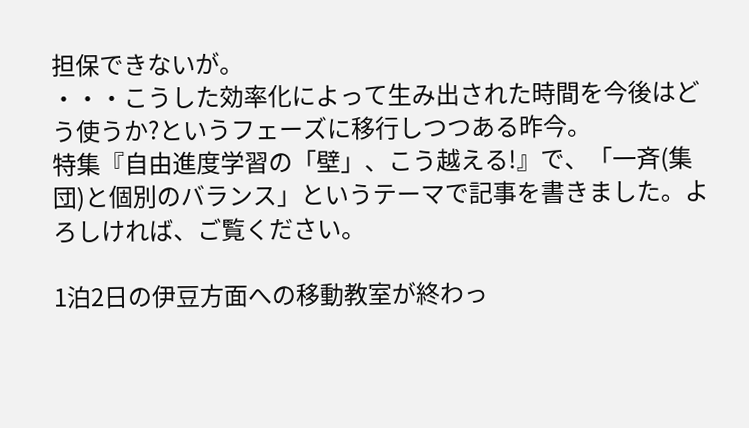担保できないが。
・・・こうした効率化によって生み出された時間を今後はどう使うか?というフェーズに移行しつつある昨今。
特集『自由進度学習の「壁」、こう越える!』で、「一斉(集団)と個別のバランス」というテーマで記事を書きました。よろしければ、ご覧ください。

1泊2日の伊豆方面への移動教室が終わっ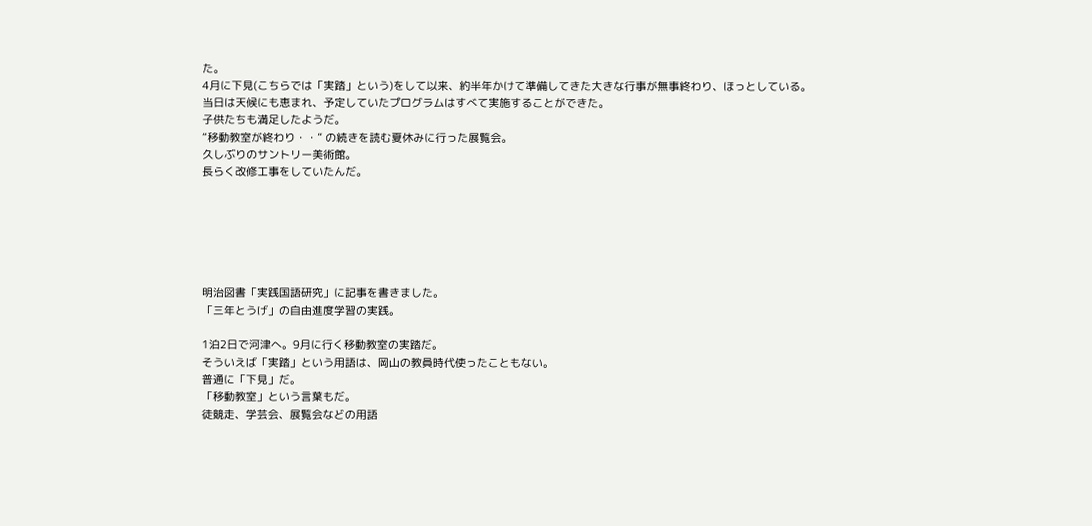た。
4月に下見(こちらでは「実踏」という)をして以来、約半年かけて準備してきた大きな行事が無事終わり、ほっとしている。
当日は天候にも恵まれ、予定していたプログラムはすべて実施することができた。
子供たちも満足したようだ。
“移動教室が終わり・・” の続きを読む夏休みに行った展覧会。
久しぶりのサントリー美術館。
長らく改修工事をしていたんだ。






明治図書「実践国語研究」に記事を書きました。
「三年とうげ」の自由進度学習の実践。

1泊2日で河津へ。9月に行く移動教室の実踏だ。
そういえば「実踏」という用語は、岡山の教員時代使ったこともない。
普通に「下見」だ。
「移動教室」という言葉もだ。
徒競走、学芸会、展覧会などの用語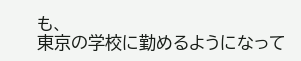も、
東京の学校に勤めるようになって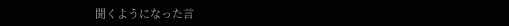聞くようになった言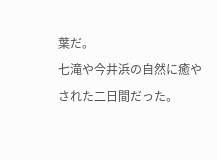葉だ。
七滝や今井浜の自然に癒やされた二日間だった。